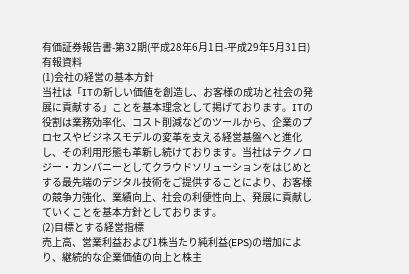有価証券報告書-第32期(平成28年6月1日-平成29年5月31日)
有報資料
(1)会社の経営の基本方針
当社は「ITの新しい価値を創造し、お客様の成功と社会の発展に貢献する」ことを基本理念として掲げております。ITの役割は業務効率化、コスト削減などのツールから、企業のプロセスやビジネスモデルの変革を支える経営基盤へと進化し、その利用形態も革新し続けております。当社はテクノロジー・カンパニーとしてクラウドソリューションをはじめとする最先端のデジタル技術をご提供することにより、お客様の競争力強化、業績向上、社会の利便性向上、発展に貢献していくことを基本方針としております。
(2)目標とする経営指標
売上高、営業利益および1株当たり純利益(EPS)の増加により、継続的な企業価値の向上と株主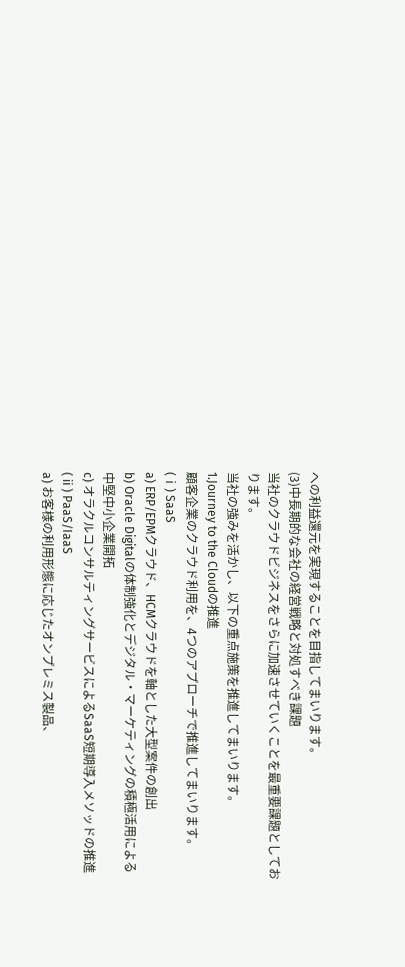への利益還元を実現することを目指してまいります。
(3)中長期的な会社の経営戦略と対処すべき課題
当社のクラウドビジネスをさらに加速させていくことを最重要課題としております。
当社の強みを活かし、以下の重点施策を推進してまいります。
1.Journey to the Cloudの推進
顧客企業のクラウド利用を、4つのアプローチで推進してまいります。
(ⅰ) SaaS
a) ERP/EPMクラウド、HCMクラウドを軸とした大型案件の創出
b) Oracle Digitalの体制強化とデジタル・マーケティングの積極活用による中堅中小企業開拓
c) オラクルコンサルティングサービスによるSaaS短期導入メソッドの推進
(ⅱ) PaaS/IaaS
a) お客様の利用形態に応じたオンプレミス製品、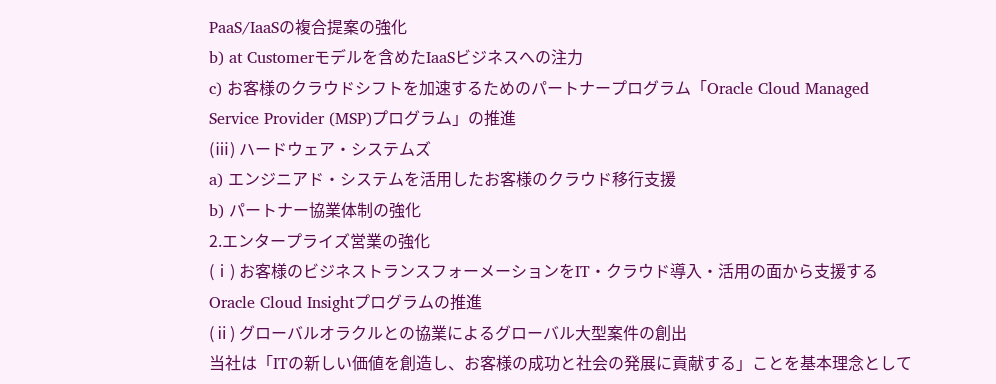PaaS/IaaSの複合提案の強化
b) at Customerモデルを含めたIaaSビジネスへの注力
c) お客様のクラウドシフトを加速するためのパートナープログラム「Oracle Cloud Managed Service Provider (MSP)プログラム」の推進
(ⅲ) ハードウェア・システムズ
a) エンジニアド・システムを活用したお客様のクラウド移行支援
b) パートナー協業体制の強化
2.エンタープライズ営業の強化
(ⅰ) お客様のビジネストランスフォーメーションをIT・クラウド導入・活用の面から支援するOracle Cloud Insightプログラムの推進
(ⅱ) グローバルオラクルとの協業によるグローバル大型案件の創出
当社は「ITの新しい価値を創造し、お客様の成功と社会の発展に貢献する」ことを基本理念として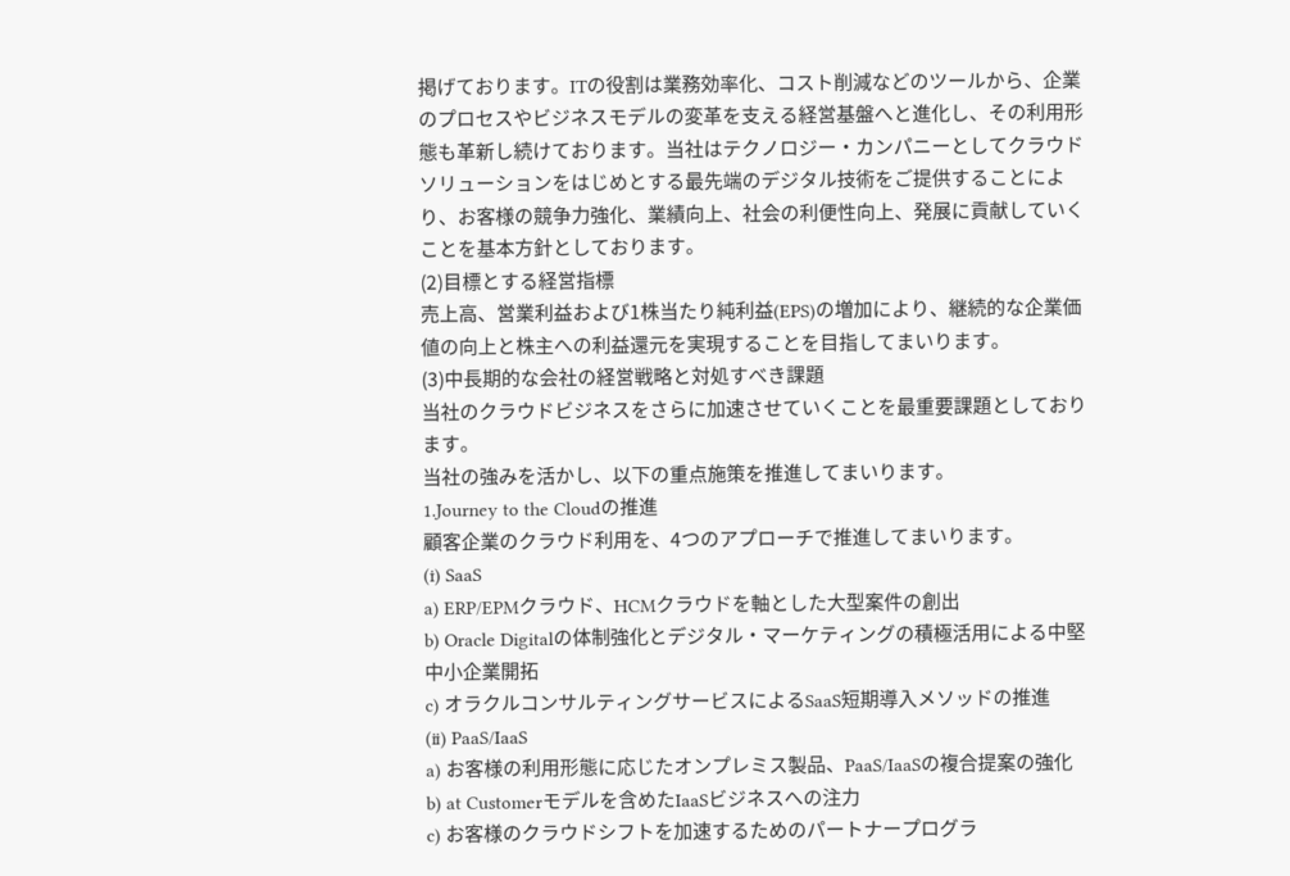掲げております。ITの役割は業務効率化、コスト削減などのツールから、企業のプロセスやビジネスモデルの変革を支える経営基盤へと進化し、その利用形態も革新し続けております。当社はテクノロジー・カンパニーとしてクラウドソリューションをはじめとする最先端のデジタル技術をご提供することにより、お客様の競争力強化、業績向上、社会の利便性向上、発展に貢献していくことを基本方針としております。
(2)目標とする経営指標
売上高、営業利益および1株当たり純利益(EPS)の増加により、継続的な企業価値の向上と株主への利益還元を実現することを目指してまいります。
(3)中長期的な会社の経営戦略と対処すべき課題
当社のクラウドビジネスをさらに加速させていくことを最重要課題としております。
当社の強みを活かし、以下の重点施策を推進してまいります。
1.Journey to the Cloudの推進
顧客企業のクラウド利用を、4つのアプローチで推進してまいります。
(ⅰ) SaaS
a) ERP/EPMクラウド、HCMクラウドを軸とした大型案件の創出
b) Oracle Digitalの体制強化とデジタル・マーケティングの積極活用による中堅中小企業開拓
c) オラクルコンサルティングサービスによるSaaS短期導入メソッドの推進
(ⅱ) PaaS/IaaS
a) お客様の利用形態に応じたオンプレミス製品、PaaS/IaaSの複合提案の強化
b) at Customerモデルを含めたIaaSビジネスへの注力
c) お客様のクラウドシフトを加速するためのパートナープログラ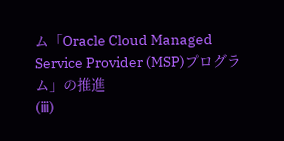ム「Oracle Cloud Managed Service Provider (MSP)プログラム」の推進
(ⅲ)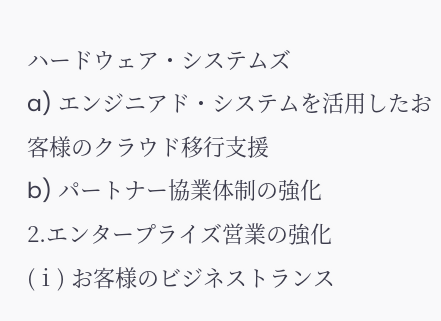ハードウェア・システムズ
a) エンジニアド・システムを活用したお客様のクラウド移行支援
b) パートナー協業体制の強化
2.エンタープライズ営業の強化
(ⅰ) お客様のビジネストランス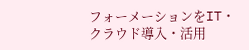フォーメーションをIT・クラウド導入・活用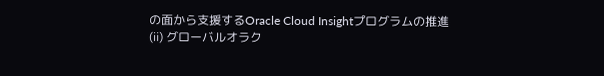の面から支援するOracle Cloud Insightプログラムの推進
(ⅱ) グローバルオラク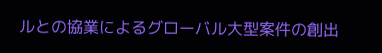ルとの協業によるグローバル大型案件の創出